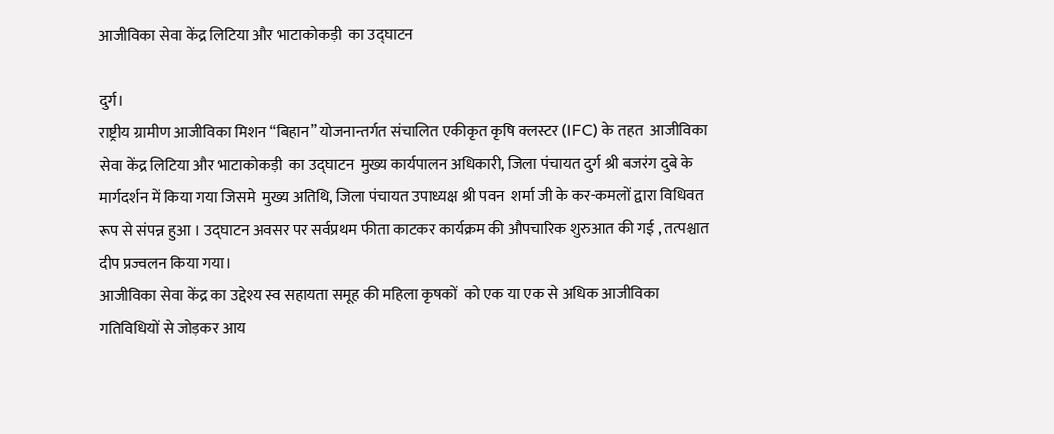आजीविका सेवा केंद्र लिटिया और भाटाकोकड़ी  का उद्घाटन

दुर्ग।
राष्ट्रीय ग्रामीण आजीविका मिशन “बिहान” योजनान्तर्गत संचालित एकीकृत कृषि क्लस्टर (IFC) के तहत  आजीविका सेवा केंद्र लिटिया और भाटाकोकड़ी  का उद्घाटन  मुख्य कार्यपालन अधिकारी, जिला पंचायत दुर्ग श्री बजरंग दुबे के मार्गदर्शन में किया गया जिसमे  मुख्य अतिथि, जिला पंचायत उपाध्यक्ष श्री पवन  शर्मा जी के कर-कमलों द्वारा विधिवत रूप से संपन्न हुआ । उद्घाटन अवसर पर सर्वप्रथम फीता काटकर कार्यक्रम की औपचारिक शुरुआत की गई , तत्पश्चात दीप प्रज्वलन किया गया।
आजीविका सेवा केंद्र का उद्देश्य स्व सहायता समूह की महिला कृषकों  को एक या एक से अधिक आजीविका गतिविधियों से जोड़कर आय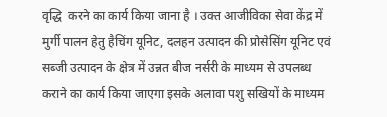वृद्धि  करने का कार्य किया जाना है । उक्त आजीविका सेवा केंद्र में मुर्गी पालन हेतु हैचिंग यूनिट, दलहन उत्पादन की प्रोसेसिंग यूनिट एवं सब्जी उत्पादन के क्षेत्र में उन्नत बीज नर्सरी के माध्यम से उपलब्ध कराने का कार्य किया जाएगा इसके अलावा पशु सखियों के माध्यम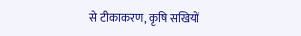से टीकाकरण, कृषि सखियों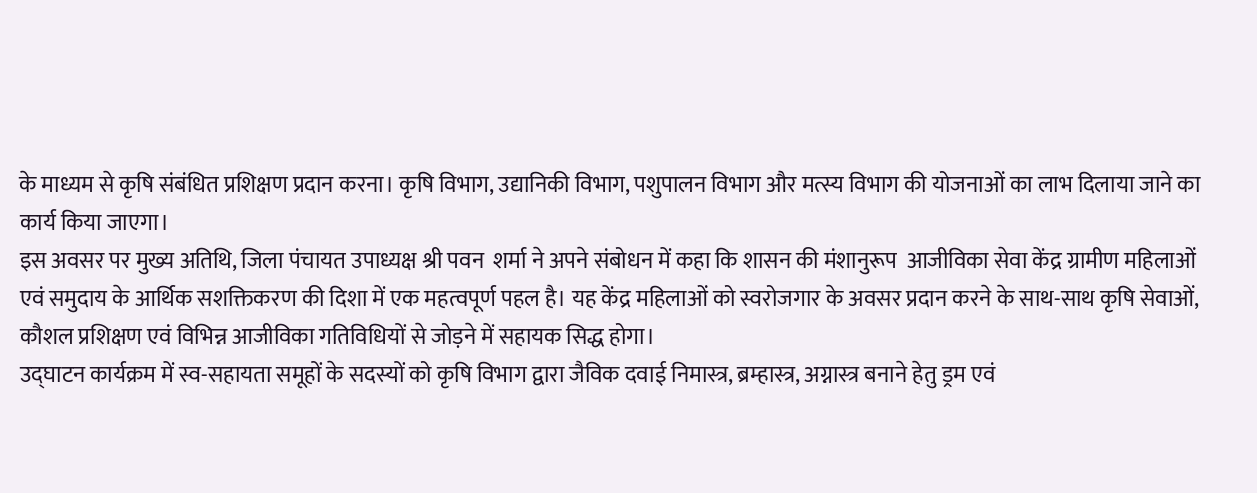के माध्यम से कृषि संबंधित प्रशिक्षण प्रदान करना। कृषि विभाग, उद्यानिकी विभाग, पशुपालन विभाग और मत्स्य विभाग की योजनाओं का लाभ दिलाया जाने का कार्य किया जाएगा।
इस अवसर पर मुख्य अतिथि, जिला पंचायत उपाध्यक्ष श्री पवन  शर्मा ने अपने संबोधन में कहा कि शासन की मंशानुरूप  आजीविका सेवा केंद्र ग्रामीण महिलाओं एवं समुदाय के आर्थिक सशक्तिकरण की दिशा में एक महत्वपूर्ण पहल है। यह केंद्र महिलाओं को स्वरोजगार के अवसर प्रदान करने के साथ-साथ कृषि सेवाओं, कौशल प्रशिक्षण एवं विभिन्न आजीविका गतिविधियों से जोड़ने में सहायक सिद्ध होगा।
उद्घाटन कार्यक्रम में स्व-सहायता समूहों के सदस्यों को कृषि विभाग द्वारा जैविक दवाई निमास्त्र, ब्रम्हास्त्र, अग्नास्त्र बनाने हेतु ड्रम एवं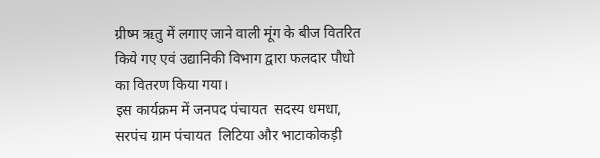ग्रीष्म ऋतु में लगाए जाने वाली मूंग के बीज वितरित किये गए एवं उद्यानिकी विभाग द्वारा फलदार पौधो का वितरण किया गया।
इस कार्यक्रम में जनपद पंचायत  सदस्य धमधा, सरपंच ग्राम पंचायत  लिटिया और भाटाकोकड़ी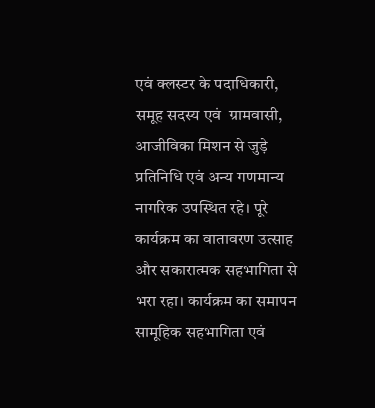एवं क्लस्टर के पदाधिकारी, समूह सदस्य एवं  ग्रामवासी, आजीविका मिशन से जुड़े प्रतिनिधि एवं अन्य गणमान्य नागरिक उपस्थित रहे। पूरे कार्यक्रम का वातावरण उत्साह और सकारात्मक सहभागिता से भरा रहा। कार्यक्रम का समापन सामूहिक सहभागिता एवं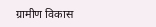ग्रामीण विकास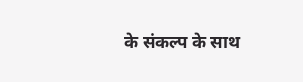के संकल्प के साथ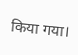किया गया।